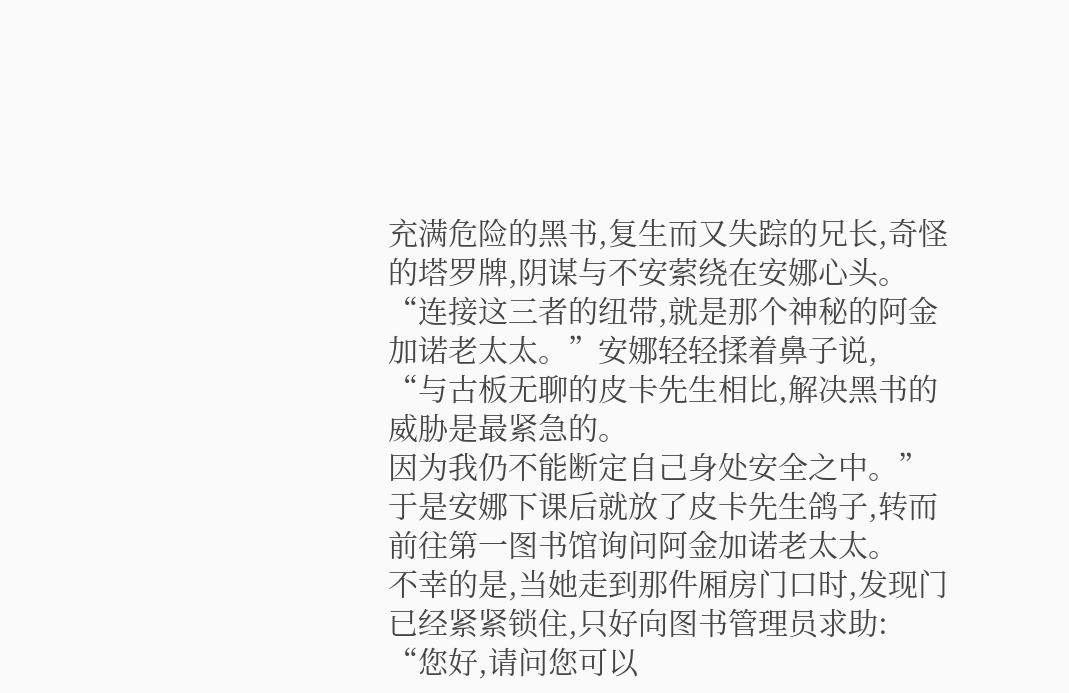充满危险的黑书,复生而又失踪的兄长,奇怪的塔罗牌,阴谋与不安萦绕在安娜心头。
“连接这三者的纽带,就是那个神秘的阿金加诺老太太。”安娜轻轻揉着鼻子说,
“与古板无聊的皮卡先生相比,解决黑书的威胁是最紧急的。
因为我仍不能断定自己身处安全之中。”
于是安娜下课后就放了皮卡先生鸽子,转而前往第一图书馆询问阿金加诺老太太。
不幸的是,当她走到那件厢房门口时,发现门已经紧紧锁住,只好向图书管理员求助:
“您好,请问您可以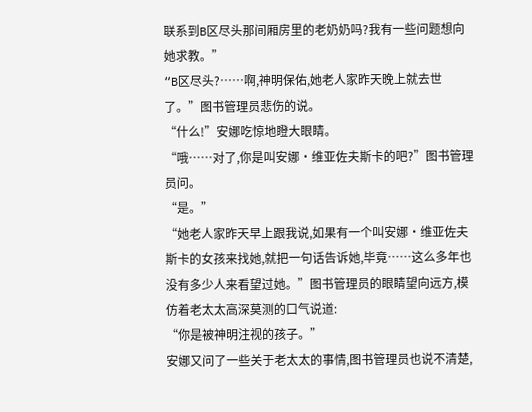联系到B区尽头那间厢房里的老奶奶吗?我有一些问题想向她求教。”
“B区尽头?……啊,神明保佑,她老人家昨天晚上就去世了。”图书管理员悲伤的说。
“什么!”安娜吃惊地瞪大眼睛。
“哦……对了,你是叫安娜·维亚佐夫斯卡的吧?”图书管理员问。
“是。”
“她老人家昨天早上跟我说,如果有一个叫安娜·维亚佐夫斯卡的女孩来找她,就把一句话告诉她,毕竟……这么多年也没有多少人来看望过她。”图书管理员的眼睛望向远方,模仿着老太太高深莫测的口气说道:
“你是被神明注视的孩子。”
安娜又问了一些关于老太太的事情,图书管理员也说不清楚,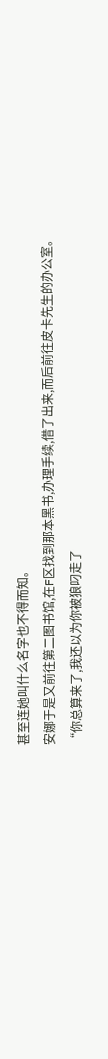甚至连她叫什么名字也不得而知。
安娜于是又前往第二图书馆,在F区找到那本黑书,办理手续,借了出来,而后前往皮卡先生的办公室。
“你总算来了,我还以为你被狼叼走了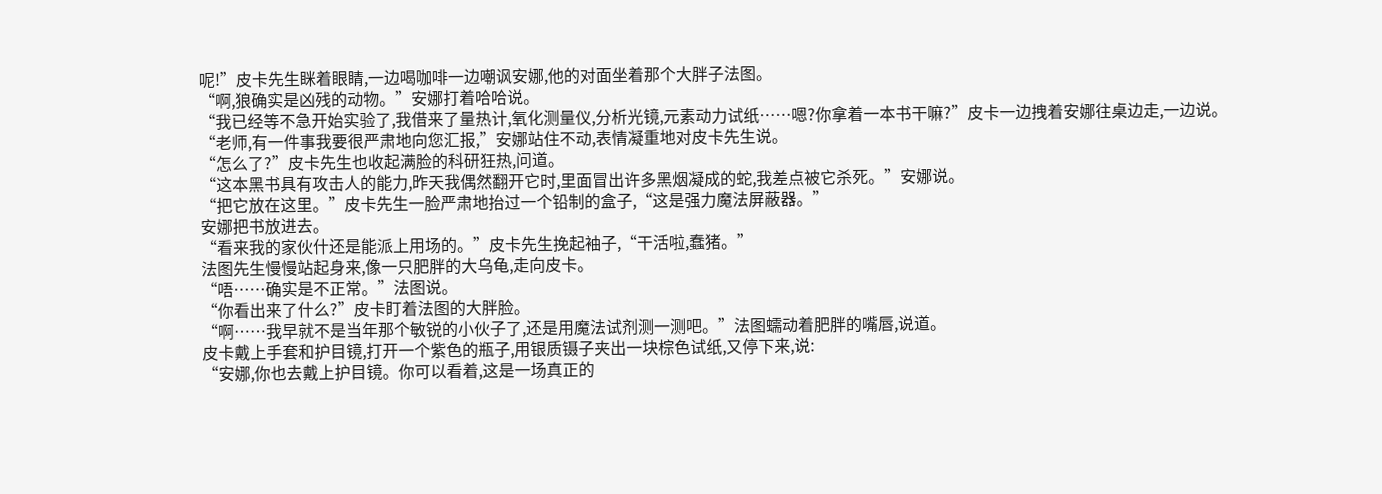呢!”皮卡先生眯着眼睛,一边喝咖啡一边嘲讽安娜,他的对面坐着那个大胖子法图。
“啊,狼确实是凶残的动物。”安娜打着哈哈说。
“我已经等不急开始实验了,我借来了量热计,氧化测量仪,分析光镜,元素动力试纸……嗯?你拿着一本书干嘛?”皮卡一边拽着安娜往桌边走,一边说。
“老师,有一件事我要很严肃地向您汇报,”安娜站住不动,表情凝重地对皮卡先生说。
“怎么了?”皮卡先生也收起满脸的科研狂热,问道。
“这本黑书具有攻击人的能力,昨天我偶然翻开它时,里面冒出许多黑烟凝成的蛇,我差点被它杀死。”安娜说。
“把它放在这里。”皮卡先生一脸严肃地抬过一个铅制的盒子,“这是强力魔法屏蔽器。”
安娜把书放进去。
“看来我的家伙什还是能派上用场的。”皮卡先生挽起袖子,“干活啦,蠢猪。”
法图先生慢慢站起身来,像一只肥胖的大乌龟,走向皮卡。
“唔……确实是不正常。”法图说。
“你看出来了什么?”皮卡盯着法图的大胖脸。
“啊……我早就不是当年那个敏锐的小伙子了,还是用魔法试剂测一测吧。”法图蠕动着肥胖的嘴唇,说道。
皮卡戴上手套和护目镜,打开一个紫色的瓶子,用银质镊子夹出一块棕色试纸,又停下来,说:
“安娜,你也去戴上护目镜。你可以看着,这是一场真正的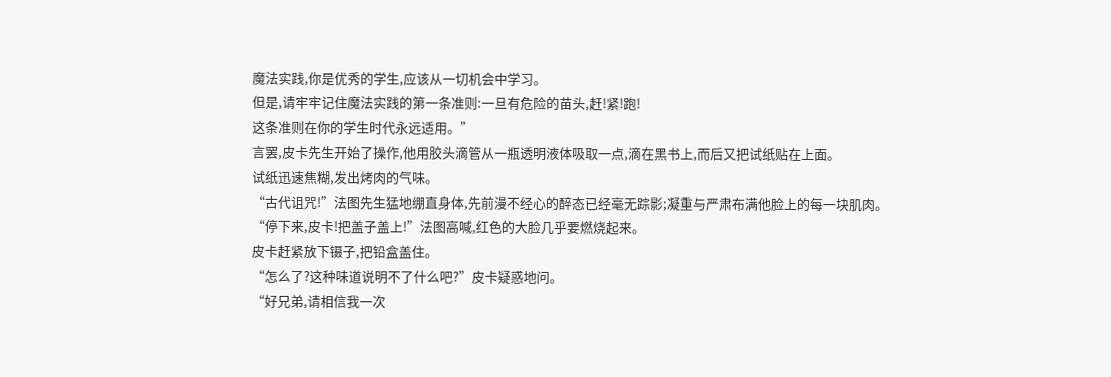魔法实践,你是优秀的学生,应该从一切机会中学习。
但是,请牢牢记住魔法实践的第一条准则:一旦有危险的苗头,赶!紧!跑!
这条准则在你的学生时代永远适用。”
言罢,皮卡先生开始了操作,他用胶头滴管从一瓶透明液体吸取一点,滴在黑书上,而后又把试纸贴在上面。
试纸迅速焦糊,发出烤肉的气味。
“古代诅咒!”法图先生猛地绷直身体,先前漫不经心的醉态已经毫无踪影;凝重与严肃布满他脸上的每一块肌肉。
“停下来,皮卡!把盖子盖上!”法图高喊,红色的大脸几乎要燃烧起来。
皮卡赶紧放下镊子,把铅盒盖住。
“怎么了?这种味道说明不了什么吧?”皮卡疑惑地问。
“好兄弟,请相信我一次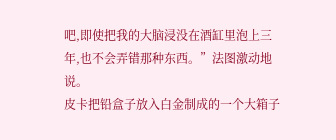吧,即使把我的大脑浸没在酒缸里泡上三年,也不会弄错那种东西。”法图激动地说。
皮卡把铅盒子放入白金制成的一个大箱子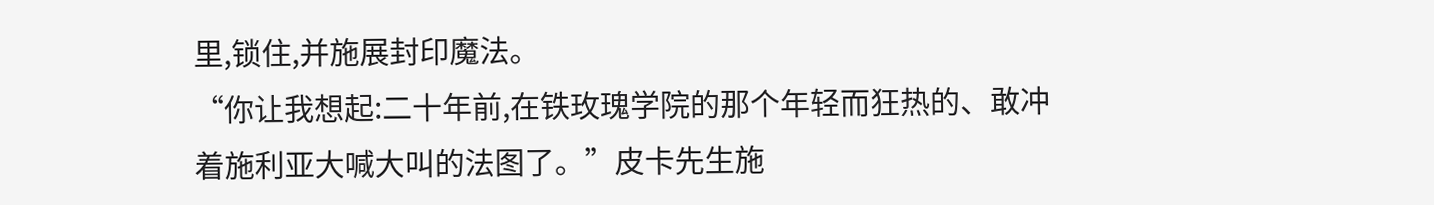里,锁住,并施展封印魔法。
“你让我想起:二十年前,在铁玫瑰学院的那个年轻而狂热的、敢冲着施利亚大喊大叫的法图了。”皮卡先生施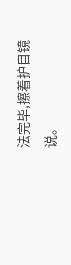法完毕,擦着护目镜说。